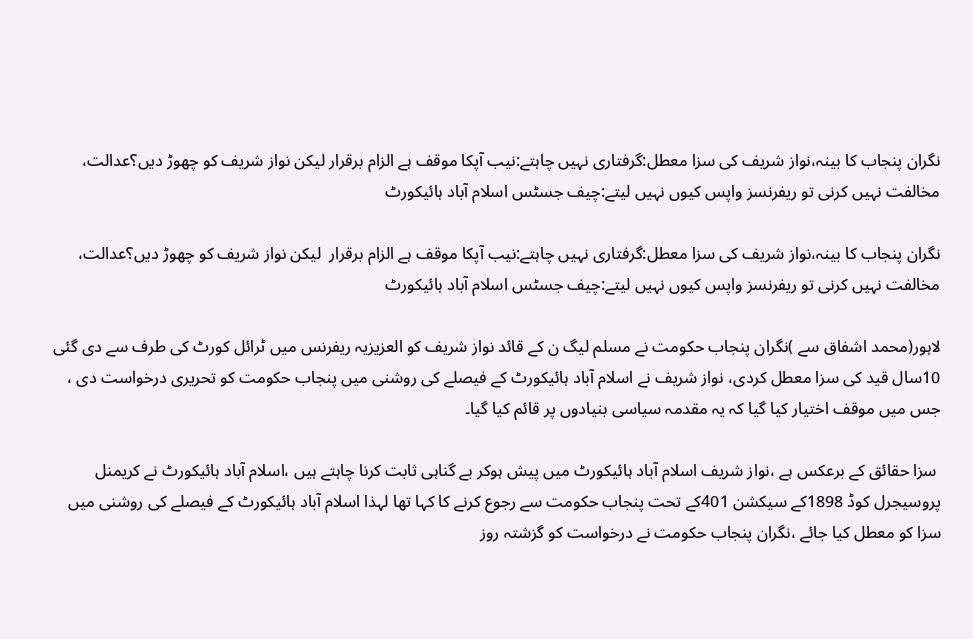نگران پنجاب کا بینہ،نواز شریف کی سزا معطل:گرفتاری نہیں چاہتے:نیب آپکا موقف ہے الزام برقرار لیکن نواز شریف کو چھوڑ دیں؟عدالت، مخالفت نہیں کرنی تو ریفرنسز واپس کیوں نہیں لیتے:چیف جسٹس اسلام آباد ہائیکورٹ

نگران پنجاب کا بینہ،نواز شریف کی سزا معطل:گرفتاری نہیں چاہتے:نیب آپکا موقف ہے الزام برقرار  لیکن نواز شریف کو چھوڑ دیں؟عدالت، مخالفت نہیں کرنی تو ریفرنسز واپس کیوں نہیں لیتے:چیف جسٹس اسلام آباد ہائیکورٹ

لاہور(محمد اشفاق سے )نگران پنجاب حکومت نے مسلم لیگ ن کے قائد نواز شریف کو العزیزیہ ریفرنس میں ٹرائل کورٹ کی طرف سے دی گئی 10سال قید کی سزا معطل کردی، نواز شریف نے اسلام آباد ہائیکورٹ کے فیصلے کی روشنی میں پنجاب حکومت کو تحریری درخواست دی ، جس میں موقف اختیار کیا گیا کہ یہ مقدمہ سیاسی بنیادوں پر قائم کیا گیا۔

 سزا حقائق کے برعکس ہے ،نواز شریف اسلام آباد ہائیکورٹ میں پیش ہوکر بے گناہی ثابت کرنا چاہتے ہیں ،اسلام آباد ہائیکورٹ نے کریمنل پروسیجرل کوڈ 1898کے سیکشن 401کے تحت پنجاب حکومت سے رجوع کرنے کا کہا تھا لہذا اسلام آباد ہائیکورٹ کے فیصلے کی روشنی میں سزا کو معطل کیا جائے ،نگران پنجاب حکومت نے درخواست کو گزشتہ روز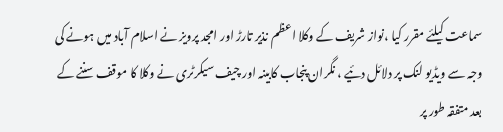سماعت کیلئے مقرر کیا ،نواز شریف کے وکلا اعظم نذیر تارڑ اور امجد پرویز نے اسلام آباد میں ہونے کی وجہ سے ویڈیو لنک پر دلائل دئیے ، نگران پنجاب کابینہ اور چیف سیکرٹری نے وکلا کا موقف سننے کے بعد متفقہ طور پر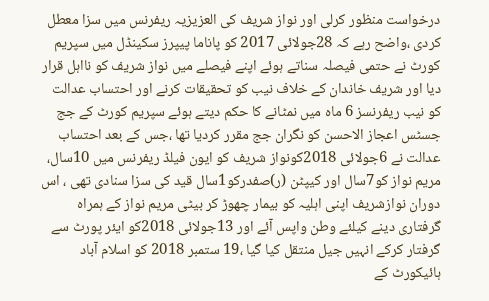درخواست منظور کرلی اور نواز شریف کی العزیزیہ ریفرنس میں سزا معطل کردی ،واضح رہے کہ 28جولائی 2017 کو پاناما پیپرز سکینڈل میں سپریم کورٹ نے حتمی فیصلہ سناتے ہوئے اپنے فیصلے میں نواز شریف کو نااہل قرار دیا اور شریف خاندان کے خلاف نیب کو تحقیقات کرنے اور احتساب عدالت کو نیب ریفرنسز 6 ماہ میں نمٹانے کا حکم دیتے ہوئے سپریم کورٹ کے جج جسٹس اعجاز الاحسن کو نگران جج مقرر کردیا تھا ،جس کے بعد احتساب عدالت نے 6جولائی 2018کونواز شریف کو ایون فیلڈ ریفرنس میں 10سال، مریم نواز کو7سال اور کیپٹن (ر)صفدرکو1سال قید کی سزا سنادی تھی ، اس دوران نوازشریف اپنی اہلیہ کو بیمار چھوڑ کر بیٹی مریم نواز کے ہمراہ گرفتاری دینے کیلئے وطن واپس آئے اور 13جولائی 2018کو ایئر پورٹ سے گرفتار کرکے انہیں جیل منتقل کیا گیا ،19 ستمبر 2018 کو اسلام آباد ہائیکورٹ کے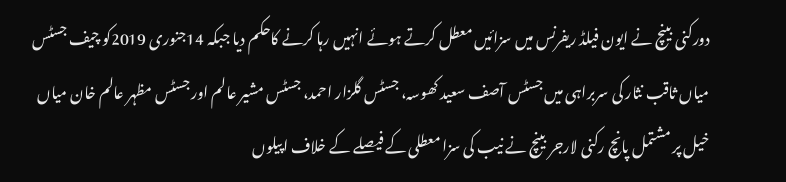دورکنی بینچ نے ایون فیلڈ ریفرنس میں سزائیں معطل کرتے ہوئے انہیں رہا کرنے کاحکم دیا جبکہ 14جنوری 2019کو چیف جسٹس میاں ثاقب نثار کی سربراہی میں جسٹس آصف سعید کھوسہ، جسٹس گلزار احمد، جسٹس مشیر عالم اور جسٹس مظہر عالم خان میاں خیل پر مشتمل پانچ رکنی لارجر بینچ نے نیب کی سزا معطلی کے فیصلے کے خلاف اپیلوں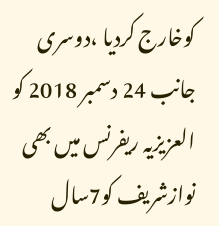کوخارج کردیا ،دوسری جانب 24 دسمبر 2018 کو العزیزیہ ریفرنس میں بھی نوازشریف کو7سال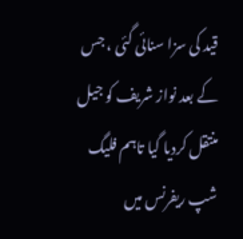قید کی سزا سنائی گئی ، جس کے بعد نواز شریف کو جیل منتقل کردیا گیا تاہم فلیگ شپ ریفرنس میں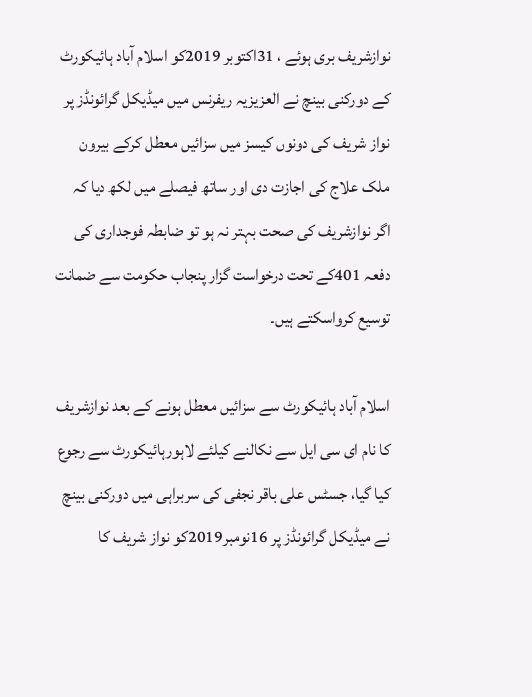نوازشریف بری ہوئے ، 31اکتوبر 2019کو اسلام آباد ہائیکورٹ کے دورکنی بینچ نے العزیزیہ ریفرنس میں میڈیکل گرائونڈز پر نواز شریف کی دونوں کیسز میں سزائیں معطل کرکے بیرون ملک علاج کی اجازت دی اور ساتھ فیصلے میں لکھ دیا کہ اگر نوازشریف کی صحت بہتر نہ ہو تو ضابطہ فوجداری کی دفعہ 401کے تحت درخواست گزار پنجاب حکومت سے ضمانت توسیع کرواسکتے ہیں۔

اسلام آباد ہائیکورٹ سے سزائیں معطل ہونے کے بعد نوازشریف کا نام ای سی ایل سے نکالنے کیلئے لاہورہائیکورٹ سے رجوع کیا گیا، جسٹس علی باقر نجفی کی سربراہی میں دورکنی بینچ نے میڈیکل گرائونڈز پر 16نومبر2019کو نواز شریف کا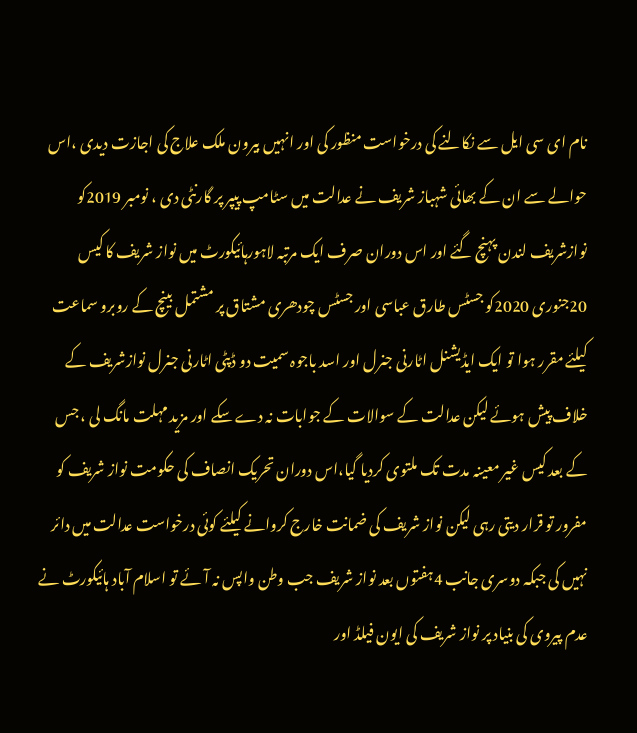نام ای سی ایل سے نکالنے کی درخواست منظور کی اور انہیں بیرون ملک علاج کی اجازت دیدی ،اس حوالے سے ان کے بھائی شہباز شریف نے عدالت میں سٹامپ پیپر پر گارنٹی دی ، نومبر 2019کو نوازشریف لندن پہنچ گئے اور اس دوران صرف ایک مرتبہ لاہورہائیکورٹ میں نواز شریف کا کیس 20جنوری 2020کو جسٹس طارق عباسی اور جسٹس چودھری مشتاق پر مشتمل بینچ کے روبرو سماعت کیلئے مقرر ہوا تو ایک ایڈیشنل اٹارنی جنرل اور اسد باجوہ سمیت دو ڈپٹی اٹارنی جنرل نوازشریف کے خلاف پیش ہوئے لیکن عدالت کے سوالات کے جوابات نہ دے سکے اور مزید مہلت مانگ لی ، جس کے بعد کیس غیر معینہ مدت تک ملتوی کردیا گیا،اس دوران تحریک انصاف کی حکومت نواز شریف کو مفرور تو قرار دیتی رہی لیکن نواز شریف کی ضمانت خارج کروانے کیلئے کوئی درخواست عدالت میں دائر نہیں کی جبکہ دوسری جانب 4ہفتوں بعد نواز شریف جب وطن واپس نہ آئے تو اسلام آباد ہائیکورٹ نے عدم پیروی کی بنیاد پر نواز شریف کی ایون فیلڈ اور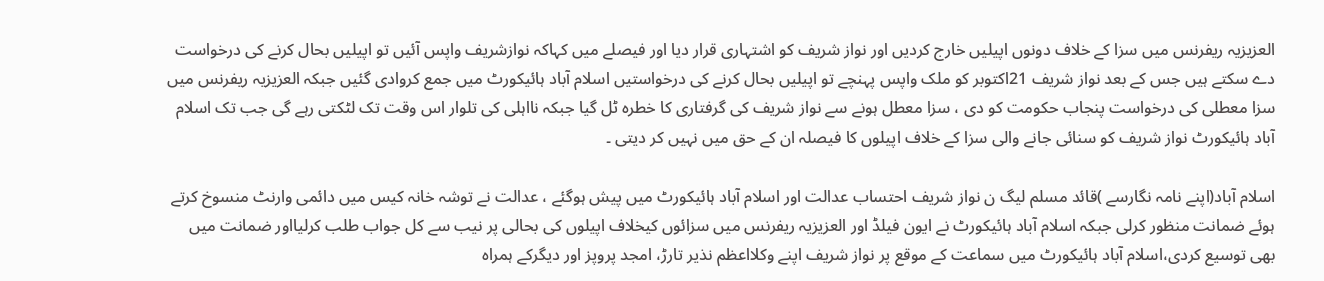العزیزیہ ریفرنس میں سزا کے خلاف دونوں اپیلیں خارج کردیں اور نواز شریف کو اشتہاری قرار دیا اور فیصلے میں کہاکہ نوازشریف واپس آئیں تو اپیلیں بحال کرنے کی درخواست دے سکتے ہیں جس کے بعد نواز شریف 21اکتوبر کو ملک واپس پہنچے تو اپیلیں بحال کرنے کی درخواستیں اسلام آباد ہائیکورٹ میں جمع کروادی گئیں جبکہ العزیزیہ ریفرنس میں سزا معطلی کی درخواست پنجاب حکومت کو دی ، سزا معطل ہونے سے نواز شریف کی گرفتاری کا خطرہ ٹل گیا جبکہ نااہلی کی تلوار اس وقت تک لٹکتی رہے گی جب تک اسلام آباد ہائیکورٹ نواز شریف کو سنائی جانے والی سزا کے خلاف اپیلوں کا فیصلہ ان کے حق میں نہیں کر دیتی ۔

اسلام آباد(اپنے نامہ نگارسے )قائد مسلم لیگ ن نواز شریف احتساب عدالت اور اسلام آباد ہائیکورٹ میں پیش ہوگئے ، عدالت نے توشہ خانہ کیس میں دائمی وارنٹ منسوخ کرتے ہوئے ضمانت منظور کرلی جبکہ اسلام آباد ہائیکورٹ نے ایون فیلڈ اور العزیزیہ ریفرنس میں سزائوں کیخلاف اپیلوں کی بحالی پر نیب سے کل جواب طلب کرلیااور ضمانت میں بھی توسیع کردی،اسلام آباد ہائیکورٹ میں سماعت کے موقع پر نواز شریف اپنے وکلااعظم نذیر تارڑ، امجد پروپز اور دیگرکے ہمراہ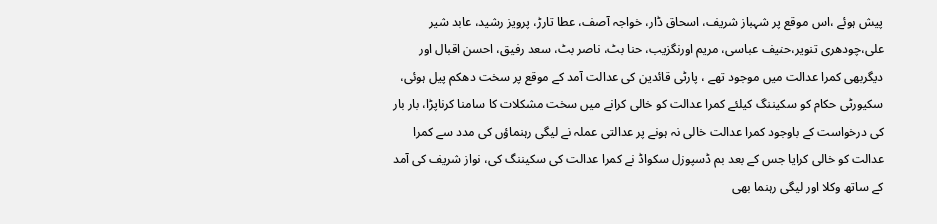پیش ہوئے ،اس موقع پر شہباز شریف، اسحاق ڈار، خواجہ آصف، عطا تارڑ، پرویز رشید، عابد شیر علی،چودھری تنویر،حنیف عباسی، مریم اورنگزیب، حنا بٹ، ناصر بٹ، سعد رفیق، احسن اقبال اور دیگربھی کمرا عدالت میں موجود تھے ، پارٹی قائدین کی عدالت آمد کے موقع پر سخت دھکم پیل ہوئی، سکیورٹی حکام کو سکیننگ کیلئے کمرا عدالت کو خالی کرانے میں سخت مشکلات کا سامنا کرناپڑا، بار بار کی درخواست کے باوجود کمرا عدالت خالی نہ ہونے پر عدالتی عملہ نے لیگی رہنماؤں کی مدد سے کمرا عدالت کو خالی کرایا جس کے بعد بم ڈسپوزل سکواڈ نے کمرا عدالت کی سکیننگ کی، نواز شریف کی آمد کے ساتھ وکلا اور لیگی رہنما بھی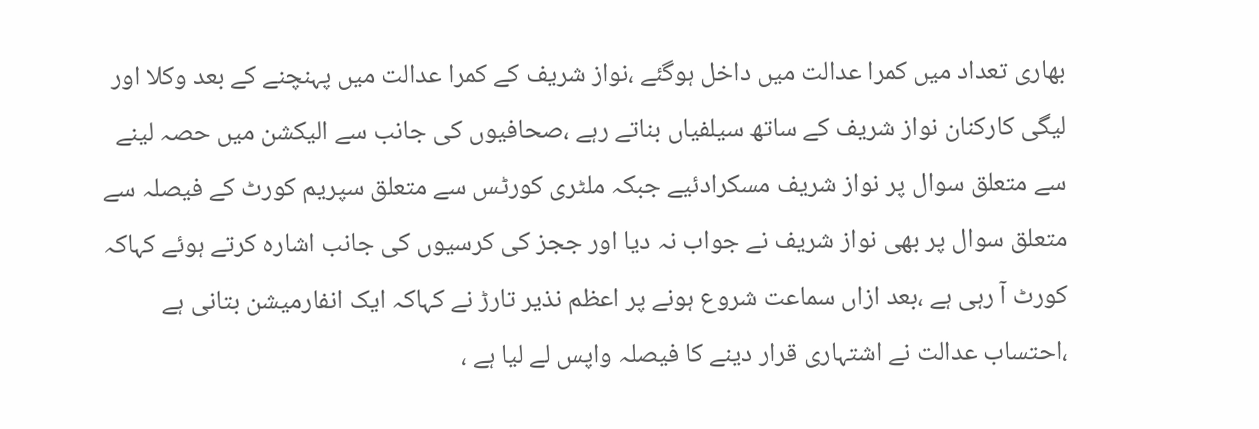بھاری تعداد میں کمرا عدالت میں داخل ہوگئے ،نواز شریف کے کمرا عدالت میں پہنچنے کے بعد وکلا اور لیگی کارکنان نواز شریف کے ساتھ سیلفیاں بناتے رہے ،صحافیوں کی جانب سے الیکشن میں حصہ لینے سے متعلق سوال پر نواز شریف مسکرادئیے جبکہ ملٹری کورٹس سے متعلق سپریم کورٹ کے فیصلہ سے متعلق سوال پر بھی نواز شریف نے جواب نہ دیا اور ججز کی کرسیوں کی جانب اشارہ کرتے ہوئے کہاکہ کورٹ آ رہی ہے ،بعد ازاں سماعت شروع ہونے پر اعظم نذیر تارڑ نے کہاکہ ایک انفارمیشن بتانی ہے ،احتساب عدالت نے اشتہاری قرار دینے کا فیصلہ واپس لے لیا ہے ،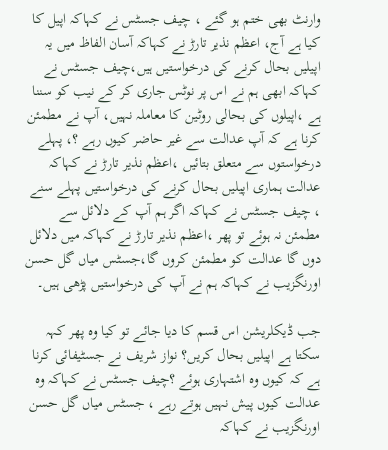وارنٹ بھی ختم ہو گئے ، چیف جسٹس نے کہاکہ اپیل کا کیا ہے آج، اعظم نذیر تارڑ نے کہاکہ آسان الفاظ میں یہ اپیلیں بحال کرنے کی درخواستیں ہیں،چیف جسٹس نے کہاکہ ابھی ہم نے اس پر نوٹس جاری کر کے نیب کو سننا ہے ،اپیلوں کی بحالی روٹین کا معاملہ نہیں، آپ نے مطمئن کرنا ہے کہ آپ عدالت سے غیر حاضر کیوں رہے ؟، پہلے درخواستوں سے متعلق بتائیں ،اعظم نذیر تارڑ نے کہاکہ عدالت ہماری اپیلیں بحال کرنے کی درخواستیں پہلے سنے ، چیف جسٹس نے کہاکہ اگر ہم آپ کے دلائل سے مطمئن نہ ہوئے تو پھر ،اعظم نذیر تارڑ نے کہاکہ میں دلائل دوں گا عدالت کو مطمئن کروں گا،جسٹس میاں گل حسن اورنگزیب نے کہاکہ ہم نے آپ کی درخواستیں پڑھی ہیں۔

جب ڈیکلریشن اس قسم کا دیا جائے تو کیا وہ پھر کہہ سکتا ہے اپیلیں بحال کریں؟ نواز شریف نے جسٹیفائی کرنا ہے کہ کیوں وہ اشتہاری ہوئے ؟چیف جسٹس نے کہاکہ وہ عدالت کیوں پیش نہیں ہوتے رہے ، جسٹس میاں گل حسن اورنگزیب نے کہاکہ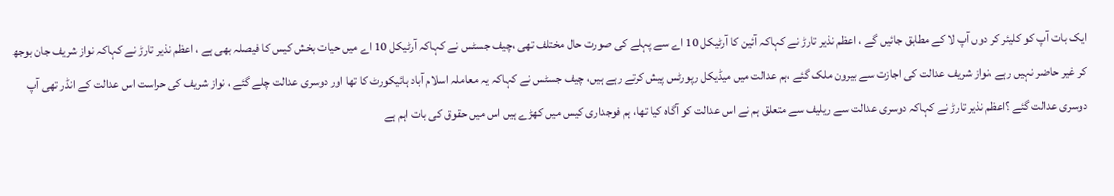ایک بات آپ کو کلیئر کر دوں آپ لا کے مطابق جائیں گے ، اعظم نذیر تارڑ نے کہاکہ آئین کا آرٹیکل 10 اے سے پہلے کی صورت حال مختلف تھی ،چیف جسٹس نے کہاکہ آرٹیکل 10 اے میں حیات بخش کیس کا فیصلہ بھی ہے ، اعظم نذیر تارڑ نے کہاکہ نواز شریف جان بوجھ کر غیر حاضر نہیں رہے ،نواز شریف عدالت کی اجازت سے بیرون ملک گئے ،ہم عدالت میں میڈیکل رپورٹس پیش کرتے رہے ہیں، چیف جسٹس نے کہاکہ یہ معاملہ اسلام آباد ہائیکورٹ کا تھا اور دوسری عدالت چلے گئے ، نواز شریف کی حراست اس عدالت کے انڈر تھی آپ دوسری عدالت گئے ؟اعظم نذیر تارڑ نے کہاکہ دوسری عدالت سے ریلیف سے متعلق ہم نے اس عدالت کو آگاہ کیا تھا، ہم فوجداری کیس میں کھڑے ہیں اس میں حقوق کی بات اہم ہے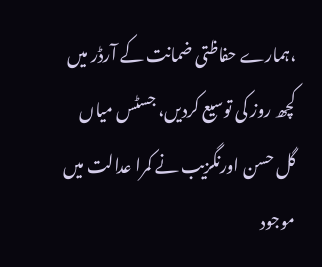،ہمارے حفاظتی ضمانت کے آرڈر میں کچھ روز کی توسیع کردیں، جسٹس میاں گل حسن اورنگزیب نے کمرا عدالت میں موجود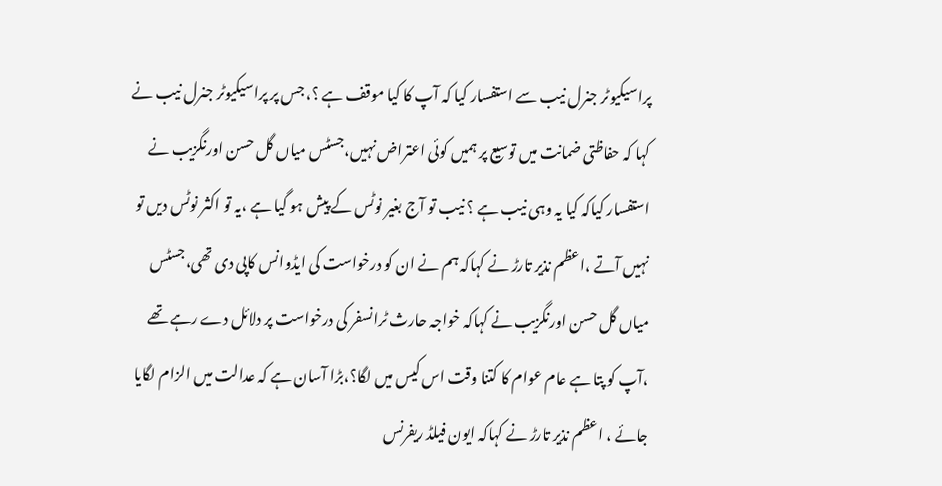پراسیکیوٹر جنرل نیب سے استفسار کیا کہ آپ کا کیا موقف ہے ؟، جس پر پراسیکیوٹر جنرل نیب نے کہا کہ حفاظتی ضمانت میں توسیع پر ہمیں کوئی اعتراض نہیں،جسٹس میاں گل حسن اورنگزیب نے استفسار کیاکہ کیا یہ وہی نیب ہے ؟ نیب تو آج بغیر نوٹس کے پیش ہو گیا ہے ،یہ تو اکثر نوٹس دیں تو نہیں آتے ،اعظم نذیر تارڑ نے کہاکہ ہم نے ان کو درخواست کی ایڈوانس کاپی دی تھی،جسٹس میاں گل حسن اورنگزیب نے کہاکہ خواجہ حارث ٹرانسفر کی درخواست پر دلائل دے رہے تھے ،آپ کو پتا ہے عام عوام کا کتنا وقت اس کیس میں لگا؟،بڑا آسان ہے کہ عدالت میں الزام لگایا جائے ، اعظم نذیر تارڑ نے کہاکہ ایون فیلڈ ریفرنس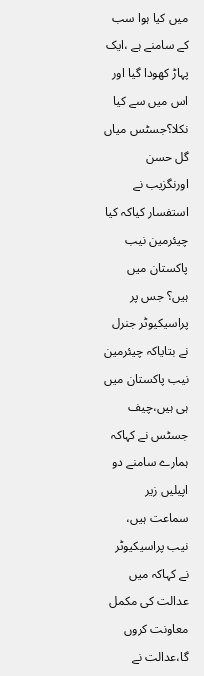میں کیا ہوا سب کے سامنے ہے ،ایک پہاڑ کھودا گیا اور اس میں سے کیا نکلا؟جسٹس میاں گل حسن اورنگزیب نے استفسار کیاکہ کیا چیئرمین نیب پاکستان میں ہیں؟ جس پر پراسیکیوٹر جنرل نے بتایاکہ چیئرمین نیب پاکستان میں ہی ہیں،چیف جسٹس نے کہاکہ ہمارے سامنے دو اپیلیں زیر سماعت ہیں، نیب پراسیکیوٹر نے کہاکہ میں عدالت کی مکمل معاونت کروں گا،عدالت نے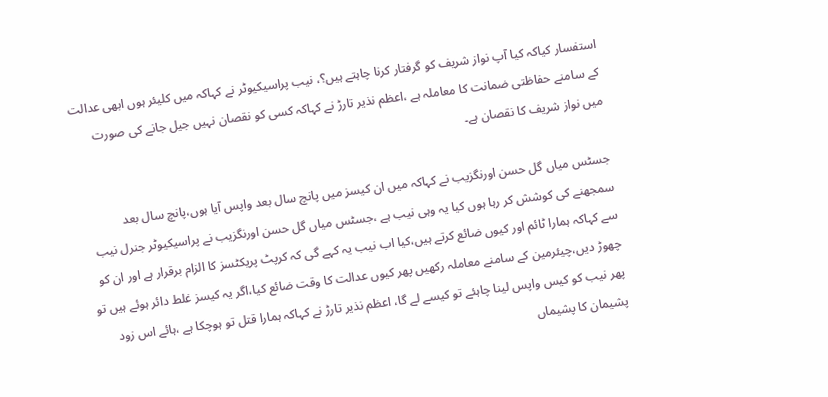استفسار کیاکہ کیا آپ نواز شریف کو گرفتار کرنا چاہتے ہیں؟، نیب پراسیکیوٹر نے کہاکہ میں کلیئر ہوں ابھی عدالت کے سامنے حفاظتی ضمانت کا معاملہ ہے ،اعظم نذیر تارڑ نے کہاکہ کسی کو نقصان نہیں جیل جانے کی صورت میں نواز شریف کا نقصان ہے۔

جسٹس میاں گل حسن اورنگزیب نے کہاکہ میں ان کیسز میں پانچ سال بعد واپس آیا ہوں،پانچ سال بعد سمجھنے کی کوشش کر رہا ہوں کیا یہ وہی نیب ہے ،جسٹس میاں گل حسن اورنگزیب نے پراسیکیوٹر جنرل نیب سے کہاکہ ہمارا ٹائم اور کیوں ضائع کرتے ہیں،کیا اب نیب یہ کہے گی کہ کرپٹ پریکٹسز کا الزام برقرار ہے اور ان کو چھوڑ دیں،چیئرمین کے سامنے معاملہ رکھیں پھر کیوں عدالت کا وقت ضائع کیا،اگر یہ کیسز غلط دائر ہوئے ہیں تو پھر نیب کو کیس واپس لینا چاہئے تو کیسے لے گا، اعظم نذیر تارڑ نے کہاکہ ہمارا قتل تو ہوچکا ہے ،ہائے اس زود پشیمان کا پشیماں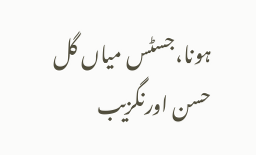ہونا،جسٹس میاں گل حسن اورنگزیب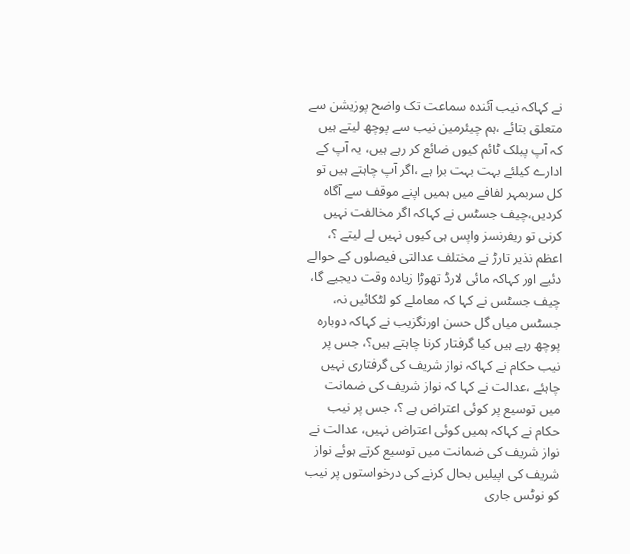نے کہاکہ نیب آئندہ سماعت تک واضح پوزیشن سے متعلق بتائے ،ہم چیئرمین نیب سے پوچھ لیتے ہیں کہ آپ پبلک ٹائم کیوں ضائع کر رہے ہیں، یہ آپ کے ادارے کیلئے بہت بہت برا ہے ،اگر آپ چاہتے ہیں تو کل سربمہر لفافے میں ہمیں اپنے موقف سے آگاہ کردیں،چیف جسٹس نے کہاکہ اگر مخالفت نہیں کرنی تو ریفرنسز واپس ہی کیوں نہیں لے لیتے ؟، اعظم نذیر تارڑ نے مختلف عدالتی فیصلوں کے حوالے دئیے اور کہاکہ مائی لارڈ تھوڑا زیادہ وقت دیجیے گا، چیف جسٹس نے کہا کہ معاملے کو لٹکائیں نہ، جسٹس میاں گل حسن اورنگزیب نے کہاکہ دوبارہ پوچھ رہے ہیں کیا گرفتار کرنا چاہتے ہیں؟، جس پر نیب حکام نے کہاکہ نواز شریف کی گرفتاری نہیں چاہئے ،عدالت نے کہا کہ نواز شریف کی ضمانت میں توسیع پر کوئی اعتراض ہے ؟، جس پر نیب حکام نے کہاکہ ہمیں کوئی اعتراض نہیں، عدالت نے نواز شریف کی ضمانت میں توسیع کرتے ہوئے نواز شریف کی اپیلیں بحال کرنے کی درخواستوں پر نیب کو نوٹس جاری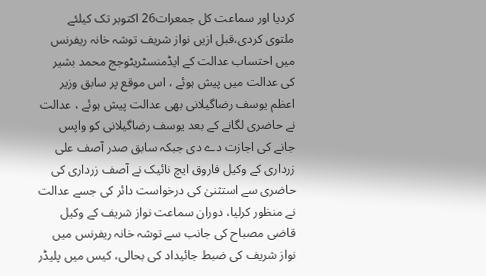کردیا اور سماعت کل جمعرات26 اکتوبر تک کیلئے ملتوی کردی،قبل ازیں نواز شریف توشہ خانہ ریفرنس میں احتساب عدالت کے ایڈمنسٹریٹوجج محمد بشیر کی عدالت میں پیش ہوئے ، اس موقع پر سابق وزیر اعظم یوسف رضاگیلانی بھی عدالت پیش ہوئے ، عدالت نے حاضری لگانے کے بعد یوسف رضاگیلانی کو واپس جانے کی اجازت دے دی جبکہ سابق صدر آصف علی زرداری کے وکیل فاروق ایچ نائیک نے آصف زرداری کی حاضری سے استثنیٰ کی درخواست دائر کی جسے عدالت نے منظور کرلیا، دوران سماعت نواز شریف کے وکیل قاضی مصباح کی جانب سے توشہ خانہ ریفرنس میں نواز شریف کی ضبط جائیداد کی بحالی، کیس میں پلیڈر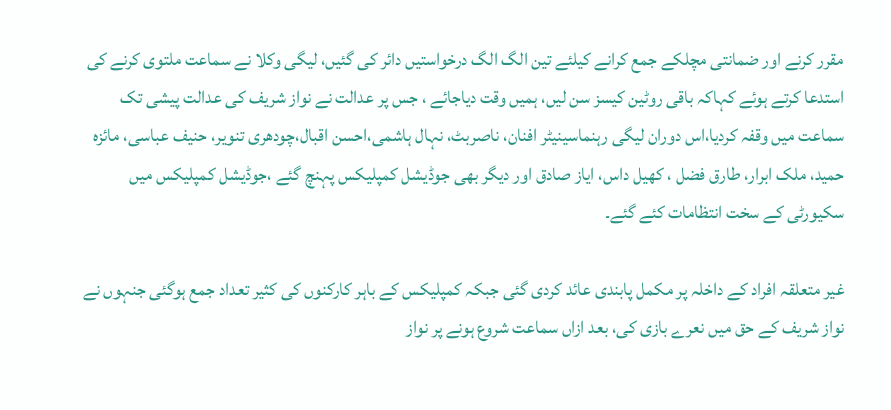مقرر کرنے اور ضمانتی مچلکے جمع کرانے کیلئے تین الگ الگ درخواستیں دائر کی گئیں، لیگی وکلا نے سماعت ملتوی کرنے کی استدعا کرتے ہوئے کہاکہ باقی روٹین کیسز سن لیں، ہمیں وقت دیاجائے ، جس پر عدالت نے نواز شریف کی عدالت پیشی تک سماعت میں وقفہ کردیا،اس دوران لیگی رہنماسینیٹر افنان، ناصربٹ، نہال ہاشمی،احسن اقبال،چودھری تنویر، حنیف عباسی، مائزہ حمید، ملک ابرار، طارق فضل ، کھیل داس، ایاز صادق اور دیگر بھی جوڈیشل کمپلیکس پہنچ گئے ،جوڈیشل کمپلیکس میں سکیورٹی کے سخت انتظامات کئے گئے۔

غیر متعلقہ افراد کے داخلہ پر مکمل پابندی عائد کردی گئی جبکہ کمپلیکس کے باہر کارکنوں کی کثیر تعداد جمع ہوگئی جنہوں نے نواز شریف کے حق میں نعرے بازی کی، بعد ازاں سماعت شروع ہونے پر نواز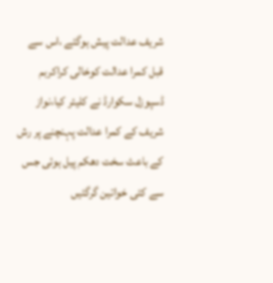شریف عدالت پیش ہوگئے ،اس سے قبل کمرا عدالت کوخالی کراکربم ڈسپوزل سکوارڈ نے کلیئر کیا،نواز شریف کے کمرا عدالت پہنچنے پر رش کے باعث سخت دھکم پیل ہوئی جس سے کئی خواتین گرگئیں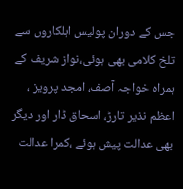جس کے دوران پولیس اہلکاروں سے تلخ کلامی بھی ہوئی،نواز شریف کے ہمراہ خواجہ آصف، امجد پرویز ، اعظم نذیر تارڑ، اسحاق ڈار اور دیگر بھی عدالت پیش ہوئے ،کمرا عدالت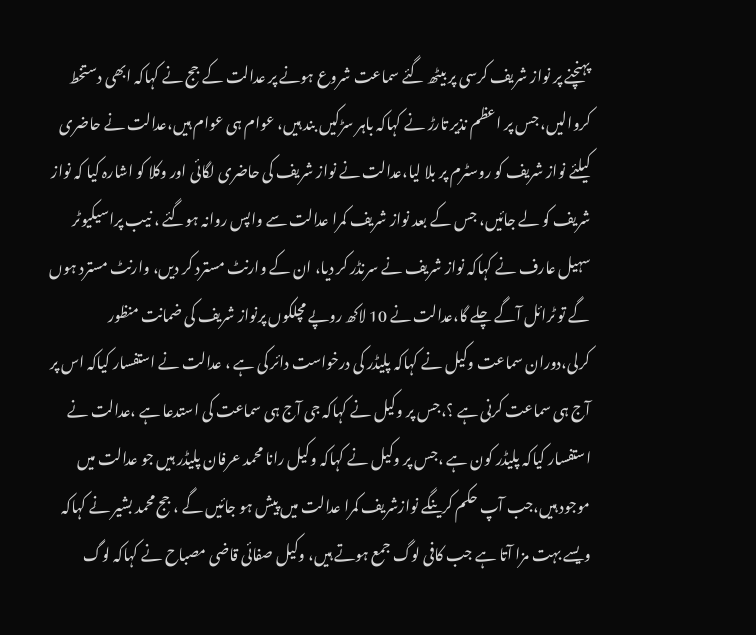پہنچنے پر نواز شریف کرسی پر بیٹھ گئے سماعت شروع ہونے پر عدالت کے جج نے کہاکہ ابھی دستخط کروالیں، جس پر اعظم نذیر تارڑ نے کہاکہ باہر سڑکیں بند ہیں، عوام ہی عوام ہیں،عدالت نے حاضری کیلئے نواز شریف کو روسٹرم پر بلا لیا،عدالت نے نواز شریف کی حاضری لگائی اور وکلا کو اشارہ کیا کہ نواز شریف کو لے جائیں، جس کے بعد نواز شریف کمرا عدالت سے واپس روانہ ہوگئے ، نیب پراسیکیوٹر سہیل عارف نے کہاکہ نواز شریف نے سرنڈر کر دیا، ان کے وارنٹ مسترد کر دیں، وارنٹ مسترد ہوں گے تو ٹرائل آگے چلے گا،عدالت نے 10 لاکھ روپے مچلکوں پرنواز شریف کی ضمانت منظور کرلی،دوران سماعت وکیل نے کہاکہ پلیڈر کی درخواست دائر کی ہے ، عدالت نے استفسار کیاکہ اس پر آج ہی سماعت کرنی ہے ؟،جس پر وکیل نے کہاکہ جی آج ہی سماعت کی استدعا ہے ،عدالت نے استفسار کیاکہ پلیڈر کون ہے ،جس پر وکیل نے کہاکہ وکیل رانا محمد عرفان پلیڈر ہیں جو عدالت میں موجود ہیں،جب آپ حکم کرینگے نوازشریف کمرا عدالت میں پیش ہو جائیں گے ، جج محمد بشیر نے کہاکہ ویسے بہت مزا آتا ہے جب کافی لوگ جمع ہوتے ہیں، وکیل صفائی قاضی مصباح نے کہاکہ لوگ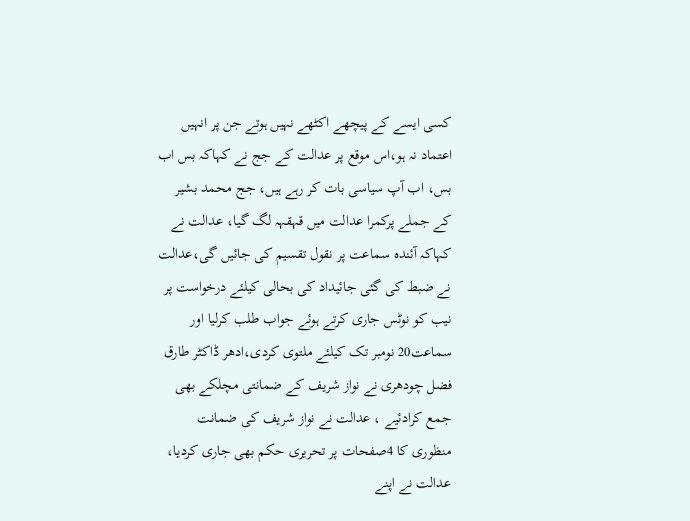کسی ایسے کے پیچھے اکٹھے نہیں ہوتے جن پر انہیں اعتماد نہ ہو،اس موقع پر عدالت کے جج نے کہاکہ بس اب بس، اب آپ سیاسی بات کر رہے ہیں، جج محمد بشیر کے جملے پرکمرا عدالت میں قہقہہ لگ گیا، عدالت نے کہاکہ آئندہ سماعت پر نقول تقسیم کی جائیں گی،عدالت نے ضبط کی گئی جائیداد کی بحالی کیلئے درخواست پر نیب کو نوٹس جاری کرتے ہوئے جواب طلب کرلیا اور سماعت20 نومبر تک کیلئے ملتوی کردی،ادھر ڈاکٹر طارق فضل چودھری نے نواز شریف کے ضمانتی مچلکے بھی جمع کرادئیے ، عدالت نے نواز شریف کی ضمانت منظوری کا 4صفحات پر تحریری حکم بھی جاری کردیا، عدالت نے اپنے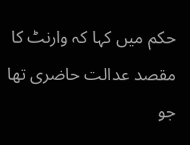حکم میں کہا کہ وارنٹ کا مقصد عدالت حاضری تھا جو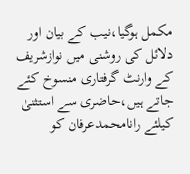مکمل ہوگیا،نیب کے بیان اور دلائل کی روشنی میں نوازشریف کے وارنٹ گرفتاری منسوخ کئے جاتے ہیں،حاضری سے استثنیٰ کیلئے رانامحمدعرفان کو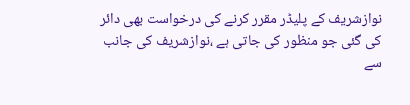نوازشریف کے پلیڈر مقرر کرنے کی درخواست بھی دائر کی گئی جو منظور کی جاتی ہے ،نوازشریف کی جانب سے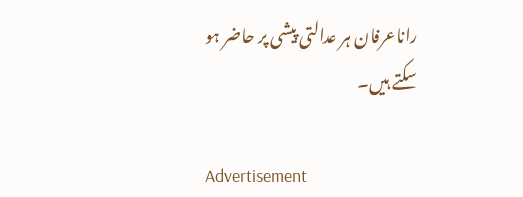راناعرفان ہر عدالتی پیشی پر حاضر ہو سکتے ہیں۔

Advertisement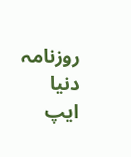روزنامہ دنیا ایپ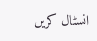انسٹال کریں